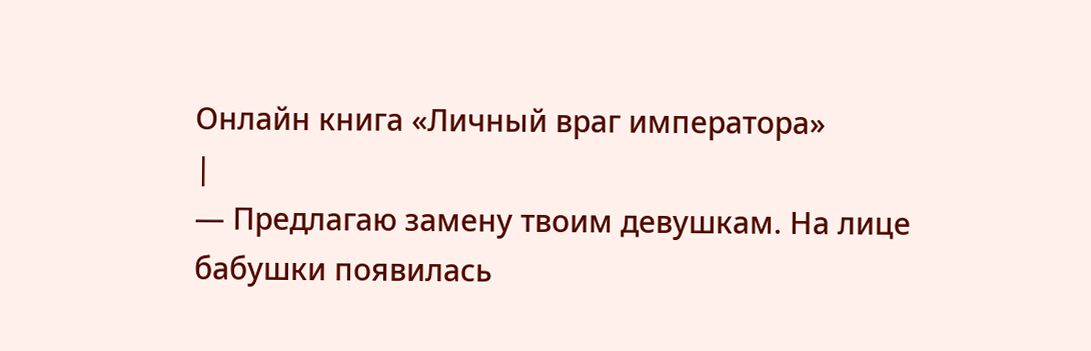Онлайн книга «Личный враг императора»
|
— Предлагаю замену твоим девушкам. На лице бабушки появилась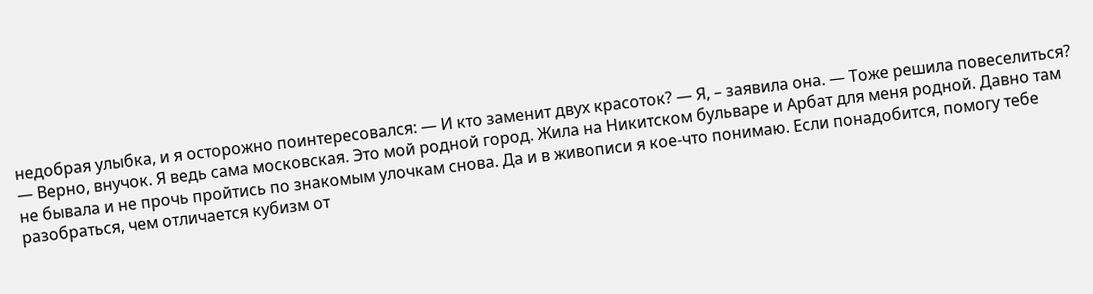недобрая улыбка, и я осторожно поинтересовался: — И кто заменит двух красоток? — Я, – заявила она. — Тоже решила повеселиться? — Верно, внучок. Я ведь сама московская. Это мой родной город. Жила на Никитском бульваре и Арбат для меня родной. Давно там не бывала и не прочь пройтись по знакомым улочкам снова. Да и в живописи я кое-что понимаю. Если понадобится, помогу тебе разобраться, чем отличается кубизм от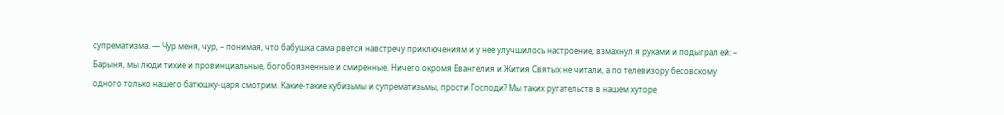супрематизма. — Чур меня, чур, – понимая, что бабушка сама рвется навстречу приключениям и у нее улучшилось настроение, взмахнул я руками и подыграл ей: – Барыня, мы люди тихие и провинциальные, богобоязненные и смиренные. Ничего окромя Евангелия и Жития Святых не читали, а по телевизору бесовскому одного только нашего батюшку-царя смотрим. Какие-такие кубизьмы и супрематизьмы, прости Господи? Мы таких ругательств в нашем хуторе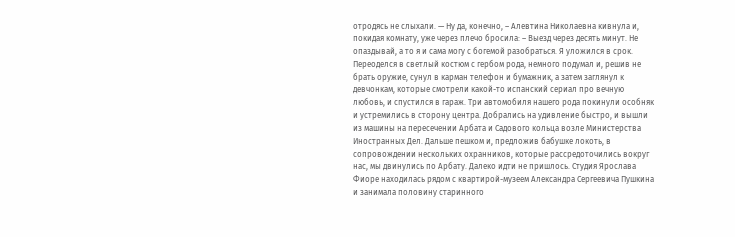отродясь не слыхали. — Ну да, конечно, – Алевтина Николаевна кивнула и, покидая комнату, уже через плечо бросила: – Выезд через десять минут. Не опаздывай, а то я и сама могу с богемой разобраться. Я уложился в срок. Переоделся в светлый костюм с гербом рода, немного подумал и, решив не брать оружие, сунул в карман телефон и бумажник, а затем заглянул к девчонкам, которые смотрели какой-то испанский сериал про вечную любовь, и спустился в гараж. Три автомобиля нашего рода покинули особняк и устремились в сторону центра. Добрались на удивление быстро, и вышли из машины на пересечении Арбата и Садового кольца возле Министерства Иностранных Дел. Дальше пешком и, предложив бабушке локоть, в сопровождении нескольких охранников, которые рассредоточились вокруг нас, мы двинулись по Арбату. Далеко идти не пришлось. Студия Ярослава Фиоре находилась рядом с квартирой-музеем Александра Сергеевича Пушкина и занимала половину старинного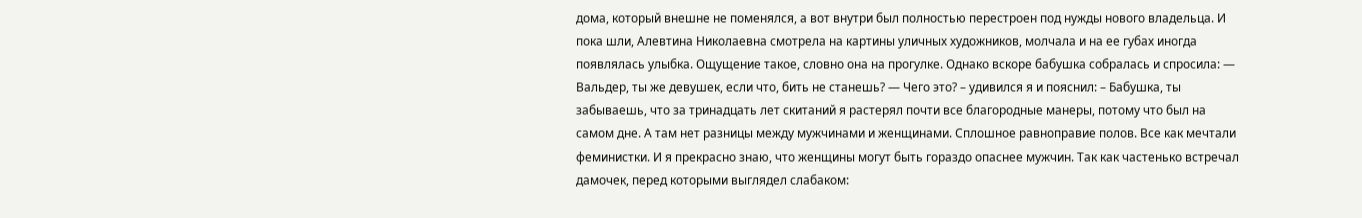дома, который внешне не поменялся, а вот внутри был полностью перестроен под нужды нового владельца. И пока шли, Алевтина Николаевна смотрела на картины уличных художников, молчала и на ее губах иногда появлялась улыбка. Ощущение такое, словно она на прогулке. Однако вскоре бабушка собралась и спросила: — Вальдер, ты же девушек, если что, бить не станешь? — Чего это? – удивился я и пояснил: – Бабушка, ты забываешь, что за тринадцать лет скитаний я растерял почти все благородные манеры, потому что был на самом дне. А там нет разницы между мужчинами и женщинами. Сплошное равноправие полов. Все как мечтали феминистки. И я прекрасно знаю, что женщины могут быть гораздо опаснее мужчин. Так как частенько встречал дамочек, перед которыми выглядел слабаком: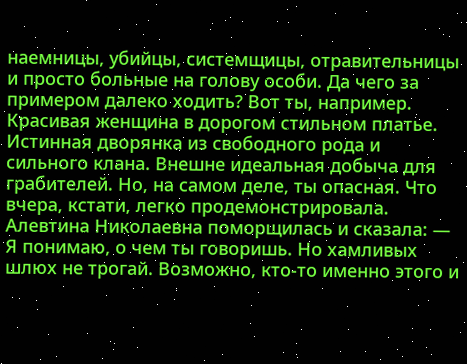наемницы, убийцы, системщицы, отравительницы и просто больные на голову особи. Да чего за примером далеко ходить? Вот ты, например. Красивая женщина в дорогом стильном платье. Истинная дворянка из свободного рода и сильного клана. Внешне идеальная добыча для грабителей. Но, на самом деле, ты опасная. Что вчера, кстати, легко продемонстрировала. Алевтина Николаевна поморщилась и сказала: — Я понимаю, о чем ты говоришь. Но хамливых шлюх не трогай. Возможно, кто-то именно этого и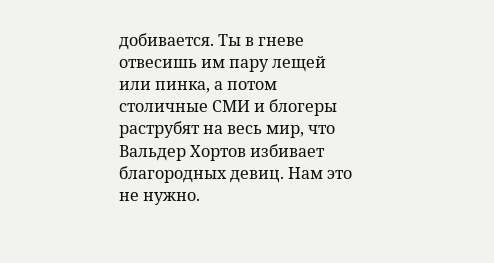добивается. Ты в гневе отвесишь им пару лещей или пинка, а потом столичные СМИ и блогеры раструбят на весь мир, что Вальдер Хортов избивает благородных девиц. Нам это не нужно.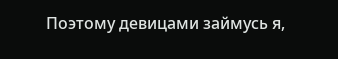Поэтому девицами займусь я,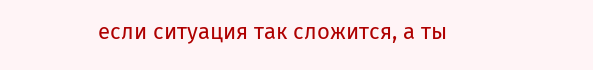если ситуация так сложится, а ты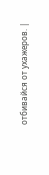отбивайся от ухажеров. |